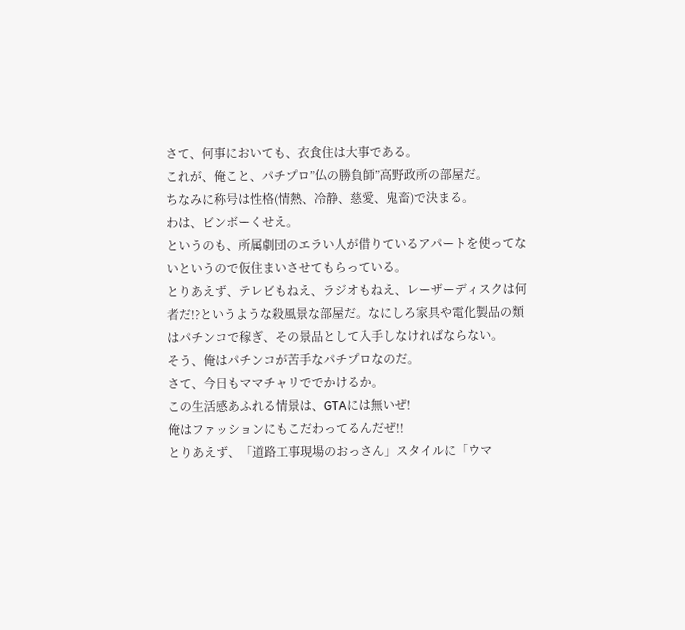さて、何事においても、衣食住は大事である。
これが、俺こと、パチプロ”仏の勝負師”高野政所の部屋だ。
ちなみに称号は性格(情熱、冷静、慈愛、鬼畜)で決まる。
わは、ビンボーくせえ。
というのも、所属劇団のエラい人が借りているアパートを使ってないというので仮住まいさせてもらっている。
とりあえず、テレビもねえ、ラジオもねえ、レーザーディスクは何者だ!?というような殺風景な部屋だ。なにしろ家具や電化製品の類はパチンコで稼ぎ、その景品として入手しなければならない。
そう、俺はパチンコが苦手なパチプロなのだ。
さて、今日もママチャリででかけるか。
この生活感あふれる情景は、GTAには無いぜ!
俺はファッションにもこだわってるんだぜ!!
とりあえず、「道路工事現場のおっさん」スタイルに「ウマ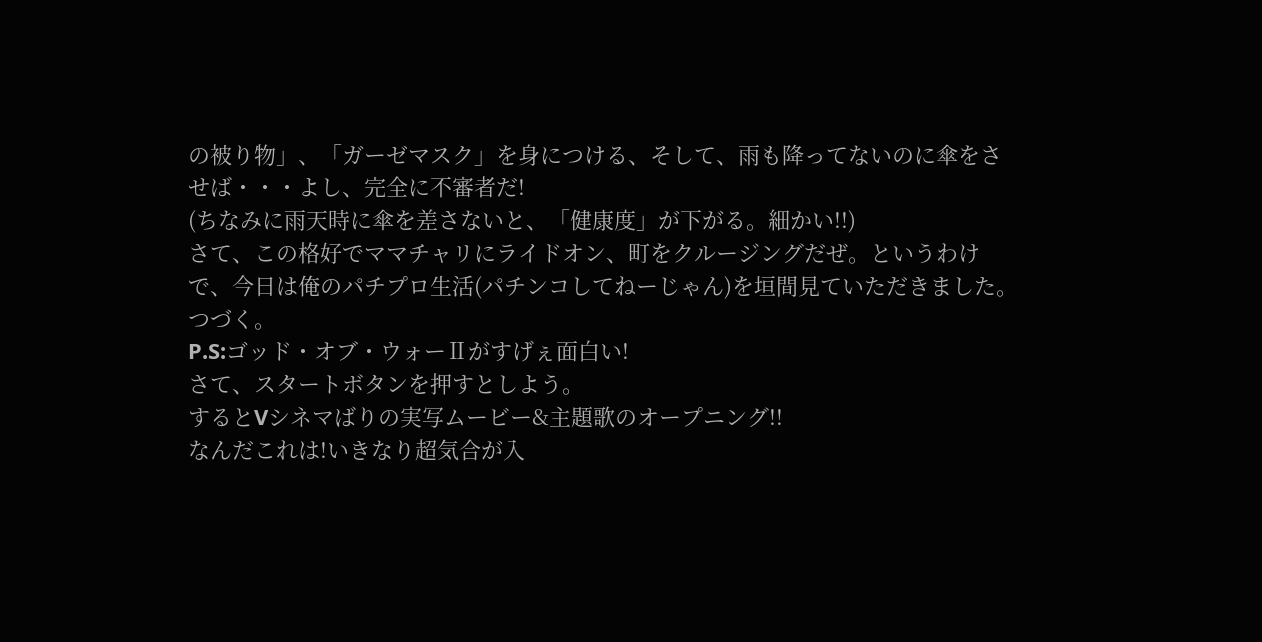の被り物」、「ガーゼマスク」を身につける、そして、雨も降ってないのに傘をさせば・・・よし、完全に不審者だ!
(ちなみに雨天時に傘を差さないと、「健康度」が下がる。細かい!!)
さて、この格好でママチャリにライドオン、町をクルージングだぜ。というわけで、今日は俺のパチプロ生活(パチンコしてねーじゃん)を垣間見ていただきました。
つづく。
P.S:ゴッド・オブ・ウォーⅡがすげぇ面白い!
さて、スタートボタンを押すとしよう。
するとVシネマばりの実写ムービー&主題歌のオープニング!!
なんだこれは!いきなり超気合が入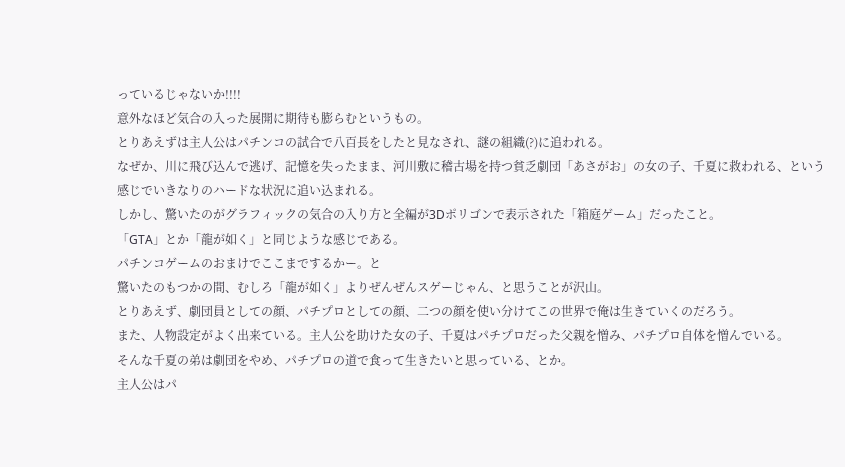っているじゃないか!!!!
意外なほど気合の入った展開に期待も膨らむというもの。
とりあえずは主人公はパチンコの試合で八百長をしたと見なされ、謎の組織(?)に追われる。
なぜか、川に飛び込んで逃げ、記憶を失ったまま、河川敷に稽古場を持つ貧乏劇団「あさがお」の女の子、千夏に救われる、という感じでいきなりのハードな状況に追い込まれる。
しかし、驚いたのがグラフィックの気合の入り方と全編が3Dポリゴンで表示された「箱庭ゲーム」だったこと。
「GTA」とか「龍が如く」と同じような感じである。
パチンコゲームのおまけでここまでするかー。と
驚いたのもつかの間、むしろ「龍が如く」よりぜんぜんスゲーじゃん、と思うことが沢山。
とりあえず、劇団員としての顔、パチプロとしての顔、二つの顔を使い分けてこの世界で俺は生きていくのだろう。
また、人物設定がよく出来ている。主人公を助けた女の子、千夏はパチプロだった父親を憎み、パチプロ自体を憎んでいる。
そんな千夏の弟は劇団をやめ、パチプロの道で食って生きたいと思っている、とか。
主人公はパ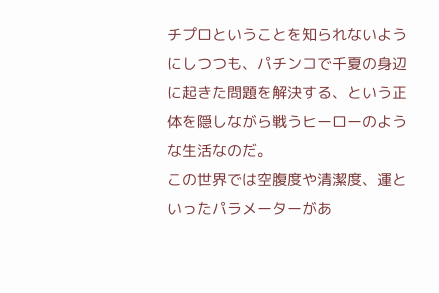チプロということを知られないようにしつつも、パチンコで千夏の身辺に起きた問題を解決する、という正体を隠しながら戦うヒーローのような生活なのだ。
この世界では空腹度や清潔度、運といったパラメーターがあ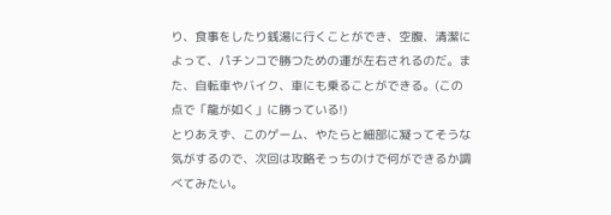り、食事をしたり銭湯に行くことができ、空腹、清潔によって、パチンコで勝つための運が左右されるのだ。また、自転車やバイク、車にも乗ることができる。(この点で「龍が如く」に勝っている!)
とりあえず、このゲーム、やたらと細部に凝ってそうな気がするので、次回は攻略そっちのけで何ができるか調べてみたい。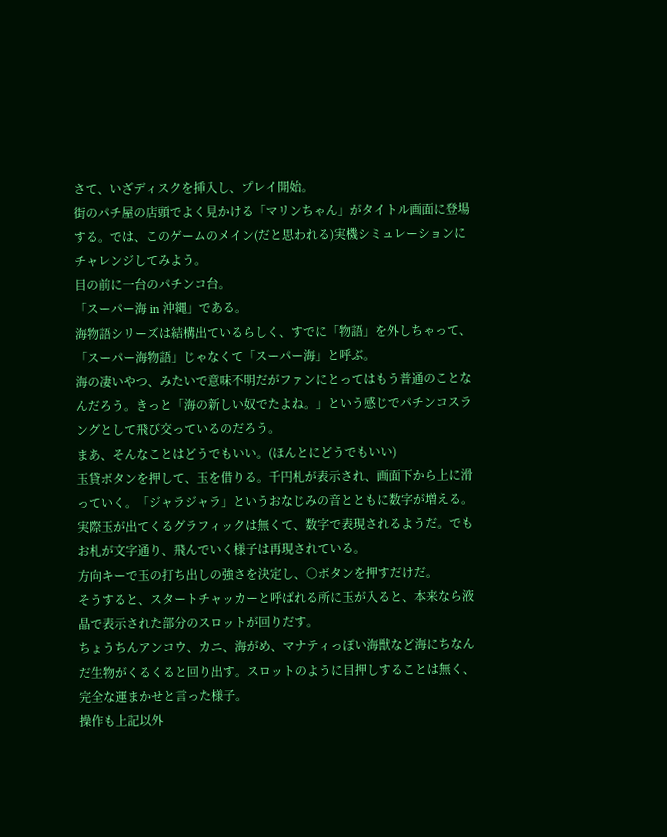さて、いざディスクを挿入し、プレイ開始。
街のパチ屋の店頭でよく見かける「マリンちゃん」がタイトル画面に登場する。では、このゲームのメイン(だと思われる)実機シミュレーションにチャレンジしてみよう。
目の前に一台のパチンコ台。
「スーパー海 in 沖縄」である。
海物語シリーズは結構出ているらしく、すでに「物語」を外しちゃって、「スーパー海物語」じゃなくて「スーパー海」と呼ぶ。
海の凄いやつ、みたいで意味不明だがファンにとってはもう普通のことなんだろう。きっと「海の新しい奴でたよね。」という感じでパチンコスラングとして飛び交っているのだろう。
まあ、そんなことはどうでもいい。(ほんとにどうでもいい)
玉貸ボタンを押して、玉を借りる。千円札が表示され、画面下から上に滑っていく。「ジャラジャラ」というおなじみの音とともに数字が増える。実際玉が出てくるグラフィックは無くて、数字で表現されるようだ。でもお札が文字通り、飛んでいく様子は再現されている。
方向キーで玉の打ち出しの強さを決定し、○ボタンを押すだけだ。
そうすると、スタートチャッカーと呼ばれる所に玉が入ると、本来なら液晶で表示された部分のスロットが回りだす。
ちょうちんアンコウ、カニ、海がめ、マナティっぽい海獣など海にちなんだ生物がくるくると回り出す。スロットのように目押しすることは無く、完全な運まかせと言った様子。
操作も上記以外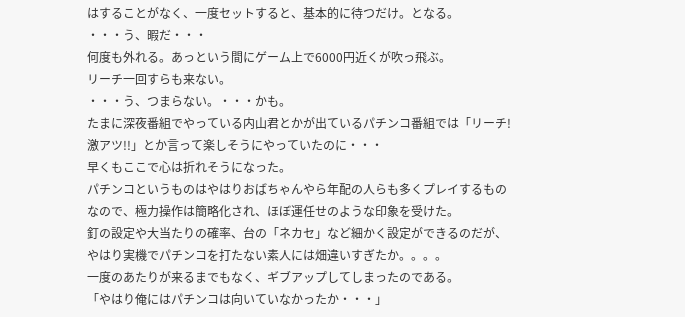はすることがなく、一度セットすると、基本的に待つだけ。となる。
・・・う、暇だ・・・
何度も外れる。あっという間にゲーム上で6000円近くが吹っ飛ぶ。
リーチ一回すらも来ない。
・・・う、つまらない。・・・かも。
たまに深夜番組でやっている内山君とかが出ているパチンコ番組では「リーチ!激アツ!!」とか言って楽しそうにやっていたのに・・・
早くもここで心は折れそうになった。
パチンコというものはやはりおばちゃんやら年配の人らも多くプレイするものなので、極力操作は簡略化され、ほぼ運任せのような印象を受けた。
釘の設定や大当たりの確率、台の「ネカセ」など細かく設定ができるのだが、やはり実機でパチンコを打たない素人には畑違いすぎたか。。。。
一度のあたりが来るまでもなく、ギブアップしてしまったのである。
「やはり俺にはパチンコは向いていなかったか・・・」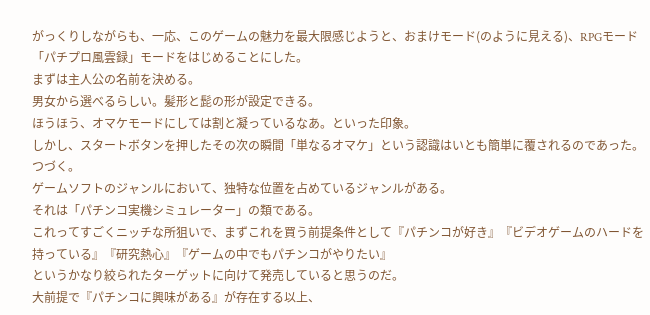がっくりしながらも、一応、このゲームの魅力を最大限感じようと、おまけモード(のように見える)、RPGモード「パチプロ風雲録」モードをはじめることにした。
まずは主人公の名前を決める。
男女から選べるらしい。髪形と髭の形が設定できる。
ほうほう、オマケモードにしては割と凝っているなあ。といった印象。
しかし、スタートボタンを押したその次の瞬間「単なるオマケ」という認識はいとも簡単に覆されるのであった。
つづく。
ゲームソフトのジャンルにおいて、独特な位置を占めているジャンルがある。
それは「パチンコ実機シミュレーター」の類である。
これってすごくニッチな所狙いで、まずこれを買う前提条件として『パチンコが好き』『ビデオゲームのハードを持っている』『研究熱心』『ゲームの中でもパチンコがやりたい』
というかなり絞られたターゲットに向けて発売していると思うのだ。
大前提で『パチンコに興味がある』が存在する以上、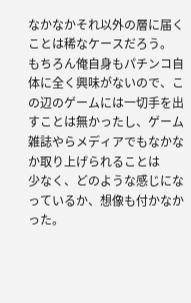なかなかそれ以外の層に届くことは稀なケースだろう。
もちろん俺自身もパチンコ自体に全く興味がないので、この辺のゲームには一切手を出すことは無かったし、ゲーム雑誌やらメディアでもなかなか取り上げられることは
少なく、どのような感じになっているか、想像も付かなかった。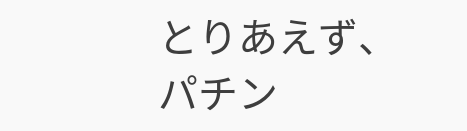とりあえず、パチン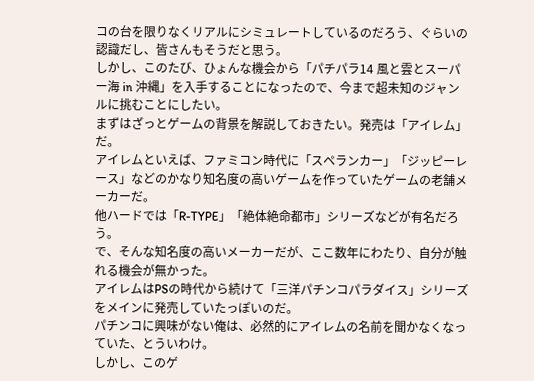コの台を限りなくリアルにシミュレートしているのだろう、ぐらいの認識だし、皆さんもそうだと思う。
しかし、このたび、ひょんな機会から「パチパラ14 風と雲とスーパー海 in 沖縄」を入手することになったので、今まで超未知のジャンルに挑むことにしたい。
まずはざっとゲームの背景を解説しておきたい。発売は「アイレム」だ。
アイレムといえば、ファミコン時代に「スペランカー」「ジッピーレース」などのかなり知名度の高いゲームを作っていたゲームの老舗メーカーだ。
他ハードでは「R-TYPE」「絶体絶命都市」シリーズなどが有名だろう。
で、そんな知名度の高いメーカーだが、ここ数年にわたり、自分が触れる機会が無かった。
アイレムはPSの時代から続けて「三洋パチンコパラダイス」シリーズをメインに発売していたっぽいのだ。
パチンコに興味がない俺は、必然的にアイレムの名前を聞かなくなっていた、とういわけ。
しかし、このゲ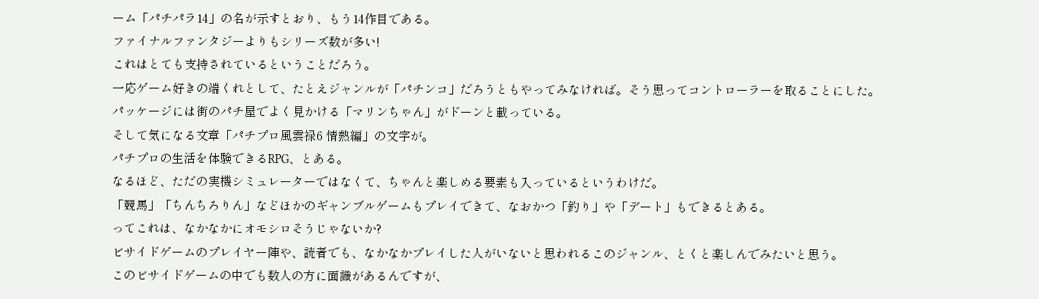ーム「パチパラ14」の名が示すとおり、もう14作目である。
ファイナルファンタジーよりもシリーズ数が多い!
これはとても支持されているということだろう。
一応ゲーム好きの端くれとして、たとえジャンルが「パチンコ」だろうともやってみなければ。そう思ってコントローラーを取ることにした。
パッケージには街のパチ屋でよく見かける「マリンちゃん」がドーンと載っている。
そして気になる文章「パチプロ風雲禄6 情熱編」の文字が。
パチプロの生活を体験できるRPG、とある。
なるほど、ただの実機シミュレーターではなくて、ちゃんと楽しめる要素も入っているというわけだ。
「競馬」「ちんちろりん」などほかのギャンブルゲームもプレイできて、なおかつ「釣り」や「デート」もできるとある。
ってこれは、なかなかにオモシロそうじゃないか?
ビサイドゲームのプレイヤー陣や、読者でも、なかなかプレイした人がいないと思われるこのジャンル、とくと楽しんでみたいと思う。
このビサイドゲームの中でも数人の方に面識があるんですが、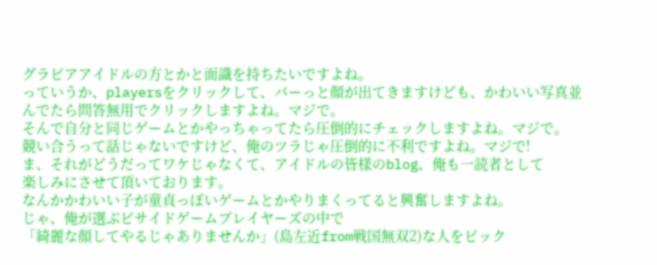グラビアアイドルの方とかと面識を持ちたいですよね。
っていうか、playersをクリックして、バーっと顔が出てきますけども、かわいい写真並んでたら問答無用でクリックしますよね。マジで。
そんで自分と同じゲームとかやっちゃってたら圧倒的にチェックしますよね。マジで。
競い合うって話じゃないですけど、俺のツラじゃ圧倒的に不利ですよね。マジで!
ま、それがどうだってワケじゃなくて、アイドルの皆様のblog、俺も一読者として
楽しみにさせて頂いております。
なんかかわいい子が童貞っぽいゲームとかやりまくってると興奮しますよね。
じゃ、俺が選ぶビサイドゲームプレイヤーズの中で
「綺麗な顔してやるじゃありませんか」(島左近from戦国無双2)な人をピック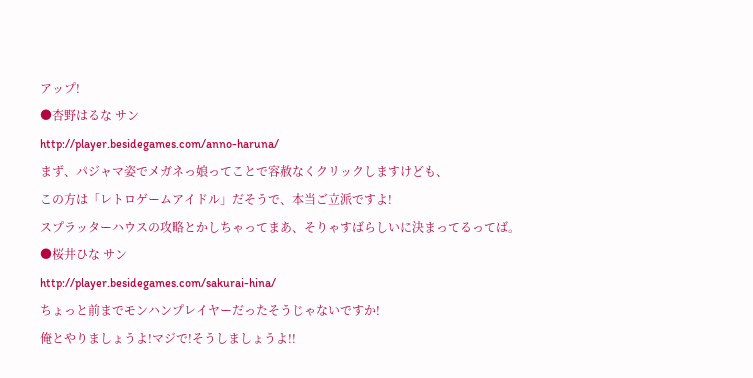アップ!
●杏野はるな サン
http://player.besidegames.com/anno-haruna/
まず、パジャマ姿でメガネっ娘ってことで容赦なくクリックしますけども、
この方は「レトロゲームアイドル」だそうで、本当ご立派ですよ!
スプラッターハウスの攻略とかしちゃってまあ、そりゃすばらしいに決まってるってば。
●桜井ひな サン
http://player.besidegames.com/sakurai-hina/
ちょっと前までモンハンプレイヤーだったそうじゃないですか!
俺とやりましょうよ!マジで!そうしましょうよ!!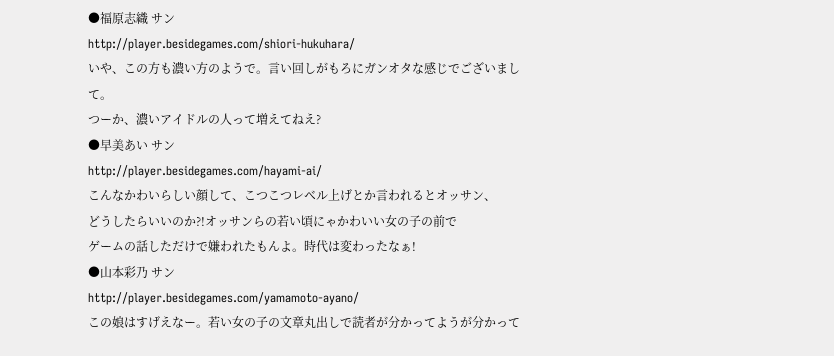●福原志織 サン
http://player.besidegames.com/shiori-hukuhara/
いや、この方も濃い方のようで。言い回しがもろにガンオタな感じでございまして。
つーか、濃いアイドルの人って増えてねえ?
●早美あい サン
http://player.besidegames.com/hayami-ai/
こんなかわいらしい顔して、こつこつレベル上げとか言われるとオッサン、
どうしたらいいのか?!オッサンらの若い頃にゃかわいい女の子の前で
ゲームの話しただけで嫌われたもんよ。時代は変わったなぁ!
●山本彩乃 サン
http://player.besidegames.com/yamamoto-ayano/
この娘はすげえなー。若い女の子の文章丸出しで読者が分かってようが分かって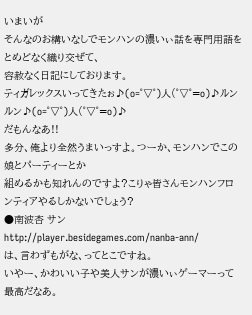いまいが
そんなのお構いなしでモンハンの濃いぃ話を専門用語をとめどなく織り交ぜて、
容赦なく日記にしております。
ティガレックスいってきたぉ♪(o=゜▽゜)人(゜▽゜=o)♪ルンルン♪(o=゜▽゜)人(゜▽゜=o)♪
だもんなあ!!
多分、俺より全然うまいっすよ。つーか、モンハンでこの娘とパーティーとか
組めるかも知れんのですよ?こりゃ皆さんモンハンフロンティアやるしかないでしょう?
●南波杏 サン
http://player.besidegames.com/nanba-ann/
は、言わずもがな、ってとこですね。
いやー、かわいい子や美人サンが濃いぃゲーマーって最高だなあ。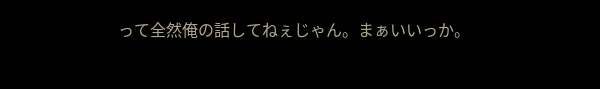って全然俺の話してねぇじゃん。まぁいいっか。